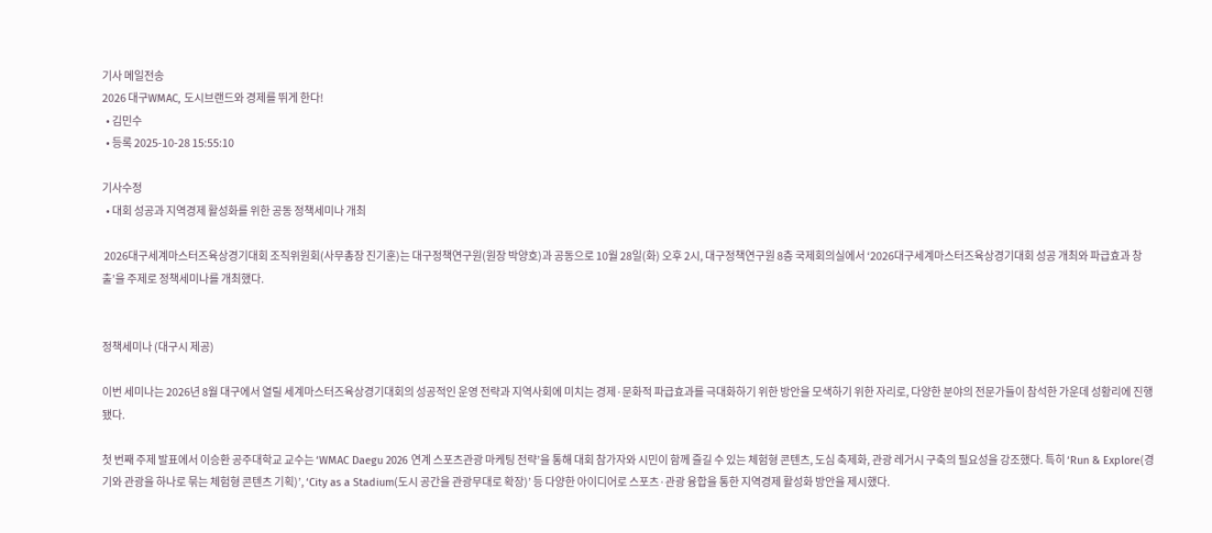기사 메일전송
2026 대구WMAC, 도시브랜드와 경제를 뛰게 한다!
  • 김민수
  • 등록 2025-10-28 15:55:10

기사수정
  • 대회 성공과 지역경제 활성화를 위한 공동 정책세미나 개최

 2026대구세계마스터즈육상경기대회 조직위원회(사무총장 진기훈)는 대구정책연구원(원장 박양호)과 공동으로 10월 28일(화) 오후 2시, 대구정책연구원 8층 국제회의실에서 ‘2026대구세계마스터즈육상경기대회 성공 개최와 파급효과 창출’을 주제로 정책세미나를 개최했다.


정책세미나 (대구시 제공)

이번 세미나는 2026년 8월 대구에서 열릴 세계마스터즈육상경기대회의 성공적인 운영 전략과 지역사회에 미치는 경제·문화적 파급효과를 극대화하기 위한 방안을 모색하기 위한 자리로, 다양한 분야의 전문가들이 참석한 가운데 성황리에 진행됐다.

첫 번째 주제 발표에서 이승환 공주대학교 교수는 ‘WMAC Daegu 2026 연계 스포츠관광 마케팅 전략’을 통해 대회 참가자와 시민이 함께 즐길 수 있는 체험형 콘텐츠, 도심 축제화, 관광 레거시 구축의 필요성을 강조했다. 특히 ‘Run & Explore(경기와 관광을 하나로 묶는 체험형 콘텐츠 기획)’, ‘City as a Stadium(도시 공간을 관광무대로 확장)’ 등 다양한 아이디어로 스포츠·관광 융합을 통한 지역경제 활성화 방안을 제시했다.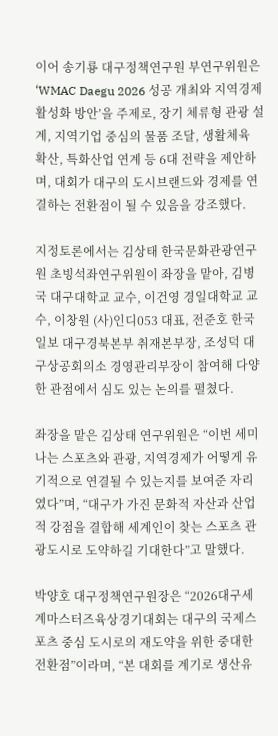이어 송기룡 대구정책연구원 부연구위원은 ‘WMAC Daegu 2026 성공 개최와 지역경제 활성화 방안’을 주제로, 장기 체류형 관광 설계, 지역기업 중심의 물품 조달, 생활체육 확산, 특화산업 연계 등 6대 전략을 제안하며, 대회가 대구의 도시브랜드와 경제를 연결하는 전환점이 될 수 있음을 강조했다.

지정토론에서는 김상태 한국문화관광연구원 초빙석좌연구위원이 좌장을 맡아, 김병국 대구대학교 교수, 이건영 경일대학교 교수, 이창원 (사)인디053 대표, 전준호 한국일보 대구경북본부 취재본부장, 조성덕 대구상공회의소 경영관리부장이 참여해 다양한 관점에서 심도 있는 논의를 펼쳤다.

좌장을 맡은 김상태 연구위원은 “이번 세미나는 스포츠와 관광, 지역경제가 어떻게 유기적으로 연결될 수 있는지를 보여준 자리였다”며, “대구가 가진 문화적 자산과 산업적 강점을 결합해 세계인이 찾는 스포츠 관광도시로 도약하길 기대한다”고 말했다.

박양호 대구정책연구원장은 “2026대구세계마스터즈육상경기대회는 대구의 국제스포츠 중심 도시로의 재도약을 위한 중대한 전환점”이라며, “본 대회를 계기로 생산유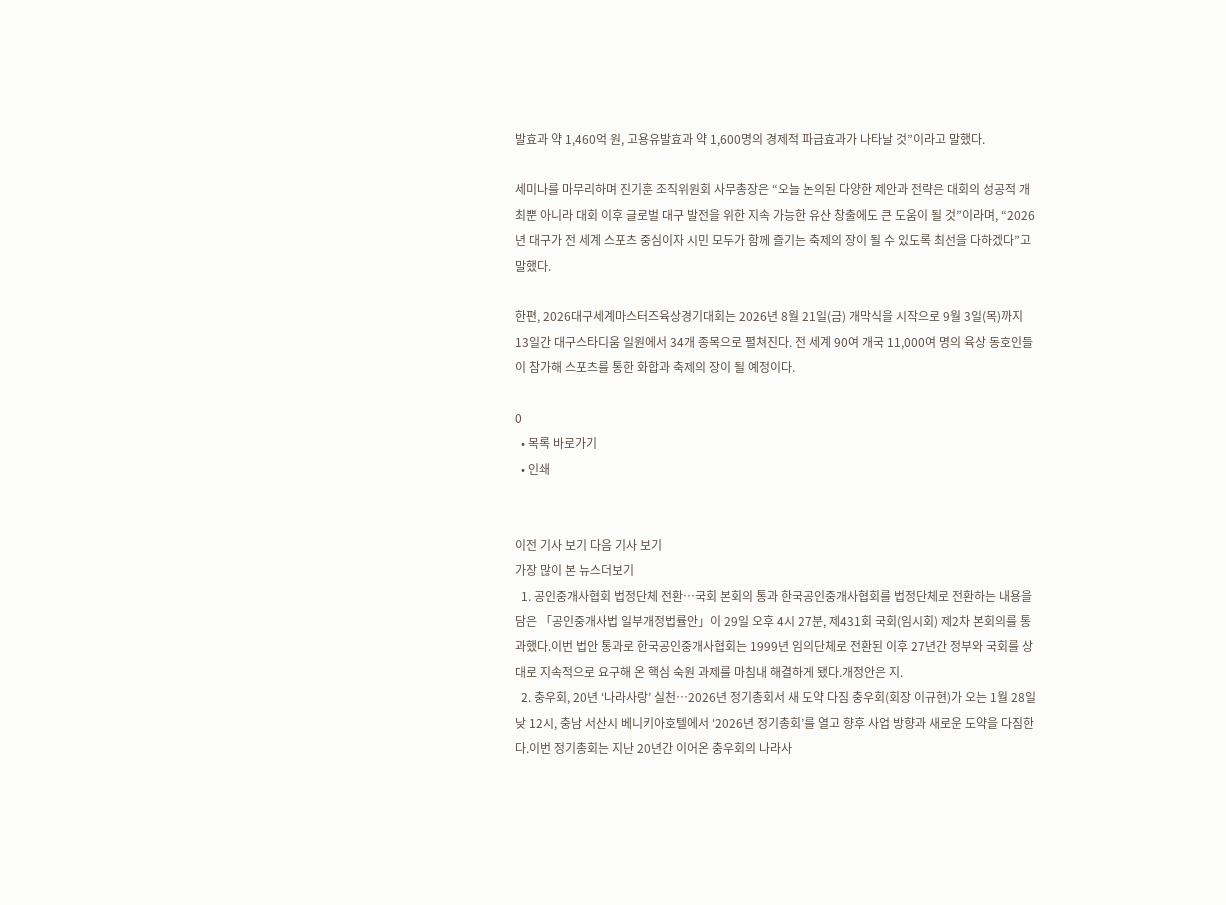발효과 약 1,460억 원, 고용유발효과 약 1,600명의 경제적 파급효과가 나타날 것”이라고 말했다.

세미나를 마무리하며 진기훈 조직위원회 사무총장은 “오늘 논의된 다양한 제안과 전략은 대회의 성공적 개최뿐 아니라 대회 이후 글로벌 대구 발전을 위한 지속 가능한 유산 창출에도 큰 도움이 될 것”이라며, “2026년 대구가 전 세계 스포츠 중심이자 시민 모두가 함께 즐기는 축제의 장이 될 수 있도록 최선을 다하겠다”고 말했다.

한편, 2026대구세계마스터즈육상경기대회는 2026년 8월 21일(금) 개막식을 시작으로 9월 3일(목)까지 13일간 대구스타디움 일원에서 34개 종목으로 펼쳐진다. 전 세계 90여 개국 11,000여 명의 육상 동호인들이 참가해 스포츠를 통한 화합과 축제의 장이 될 예정이다.

0
  • 목록 바로가기
  • 인쇄


이전 기사 보기 다음 기사 보기
가장 많이 본 뉴스더보기
  1. 공인중개사협회 법정단체 전환…국회 본회의 통과 한국공인중개사협회를 법정단체로 전환하는 내용을 담은 「공인중개사법 일부개정법률안」이 29일 오후 4시 27분, 제431회 국회(임시회) 제2차 본회의를 통과했다.이번 법안 통과로 한국공인중개사협회는 1999년 임의단체로 전환된 이후 27년간 정부와 국회를 상대로 지속적으로 요구해 온 핵심 숙원 과제를 마침내 해결하게 됐다.개정안은 지.
  2. 충우회, 20년 ‘나라사랑’ 실천…2026년 정기총회서 새 도약 다짐 충우회(회장 이규현)가 오는 1월 28일 낮 12시, 충남 서산시 베니키아호텔에서 ‘2026년 정기총회’를 열고 향후 사업 방향과 새로운 도약을 다짐한다.이번 정기총회는 지난 20년간 이어온 충우회의 나라사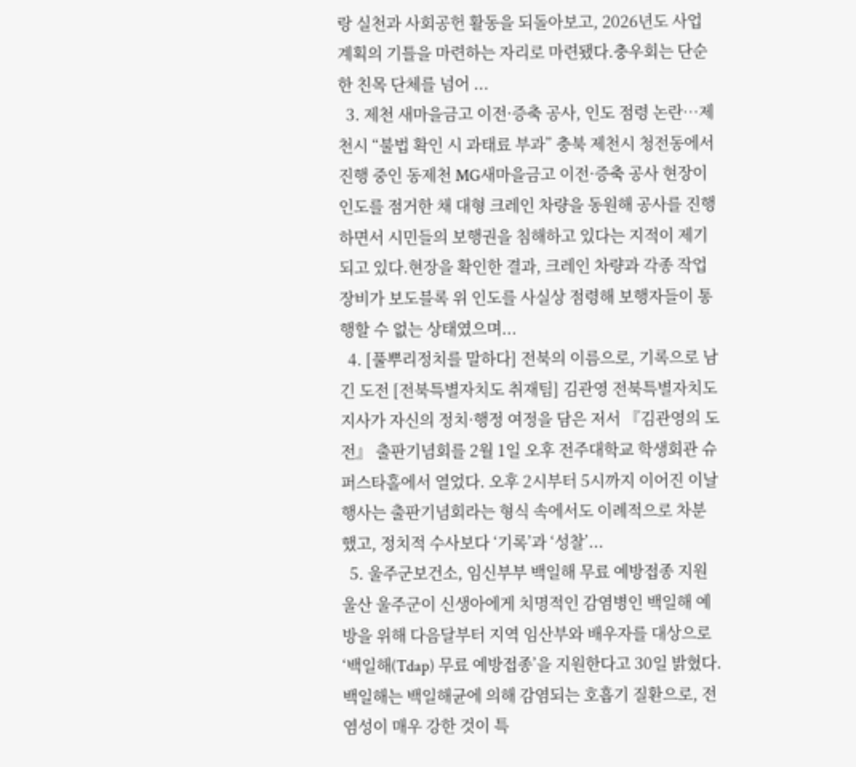랑 실천과 사회공헌 활동을 되돌아보고, 2026년도 사업 계획의 기틀을 마련하는 자리로 마련됐다.충우회는 단순한 친목 단체를 넘어 ...
  3. 제천 새마을금고 이전·증축 공사, 인도 점령 논란…제천시 “불법 확인 시 과태료 부과” 충북 제천시 청전동에서 진행 중인 동제천 MG새마을금고 이전·증축 공사 현장이 인도를 점거한 채 대형 크레인 차량을 동원해 공사를 진행하면서 시민들의 보행권을 침해하고 있다는 지적이 제기되고 있다.현장을 확인한 결과, 크레인 차량과 각종 작업 장비가 보도블록 위 인도를 사실상 점령해 보행자들이 통행할 수 없는 상태였으며...
  4. [풀뿌리정치를 말하다] 전북의 이름으로, 기록으로 남긴 도전 [전북특별자치도 취재팀] 김관영 전북특별자치도지사가 자신의 정치·행정 여정을 담은 저서 『김관영의 도전』 출판기념회를 2월 1일 오후 전주대학교 학생회관 슈퍼스타홀에서 열었다. 오후 2시부터 5시까지 이어진 이날 행사는 출판기념회라는 형식 속에서도 이례적으로 차분했고, 정치적 수사보다 ‘기록’과 ‘성찰’...
  5. 울주군보건소, 임신부부 백일해 무료 예방접종 지원 울산 울주군이 신생아에게 치명적인 감염병인 백일해 예방을 위해 다음달부터 지역 임산부와 배우자를 대상으로 ‘백일해(Tdap) 무료 예방접종’을 지원한다고 30일 밝혔다. 백일해는 백일해균에 의해 감염되는 호흡기 질환으로, 전염성이 매우 강한 것이 특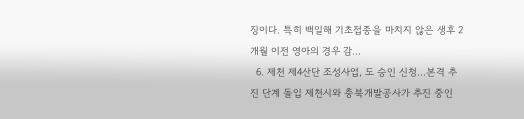징이다. 특히 백일해 기초접종을 마치지 않은 생후 2개월 이전 영아의 경우 감...
  6. 제천 제4산단 조성사업, 도 승인 신청…본격 추진 단계 돌입 제천시와 충북개발공사가 추진 중인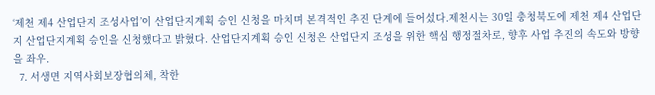‘제천 제4 산업단지 조성사업’이 산업단지계획 승인 신청을 마치며 본격적인 추진 단계에 들어섰다.제천시는 30일 충청북도에 제천 제4 산업단지 산업단지계획 승인을 신청했다고 밝혔다. 산업단지계획 승인 신청은 산업단지 조성을 위한 핵심 행정절차로, 향후 사업 추진의 속도와 방향을 좌우.
  7. 서생면 지역사회보장협의체, 착한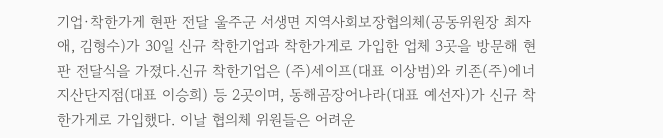기업·착한가게 현판 전달 울주군 서생면 지역사회보장협의체(공동위원장 최자애, 김형수)가 30일 신규 착한기업과 착한가게로 가입한 업체 3곳을 방문해 현판 전달식을 가졌다.신규 착한기업은 (주)세이프(대표 이상범)와 키존(주)에너지산단지점(대표 이승희) 등 2곳이며, 동해곰장어나라(대표 예선자)가 신규 착한가게로 가입했다. 이날 협의체 위원들은 어려운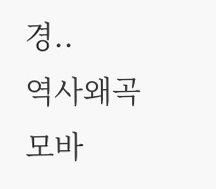경..
역사왜곡
모바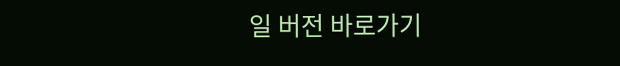일 버전 바로가기